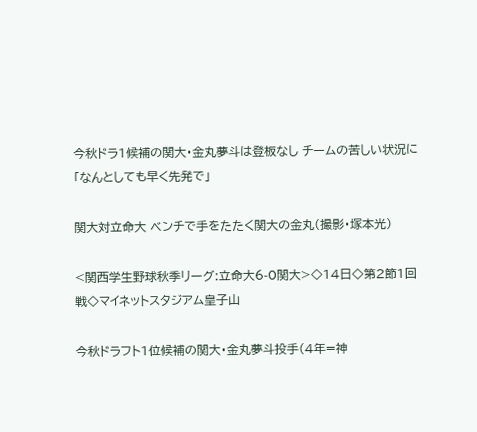今秋ドラ1候補の関大・金丸夢斗は登板なし チームの苦しい状況に「なんとしても早く先発で」

関大対立命大 ベンチで手をたたく関大の金丸(撮影・塚本光)

<関西学生野球秋季リーグ:立命大6-0関大>◇14日◇第2節1回戦◇マイネットスタジアム皇子山

今秋ドラフト1位候補の関大・金丸夢斗投手(4年=神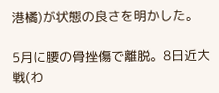港橘)が状態の良さを明かした。

5月に腰の骨挫傷で離脱。8日近大戦(わ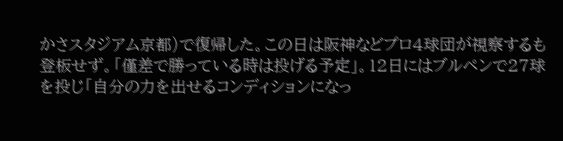かさスタジアム京都)で復帰した。この日は阪神などプロ4球団が視察するも登板せず。「僅差で勝っている時は投げる予定」。12日にはブルペンで27球を投じ「自分の力を出せるコンディションになっ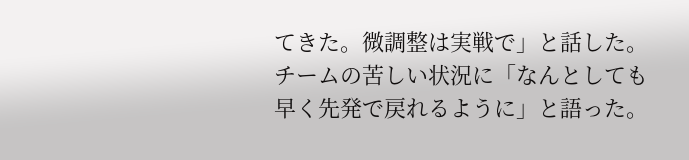てきた。微調整は実戦で」と話した。チームの苦しい状況に「なんとしても早く先発で戻れるように」と語った。